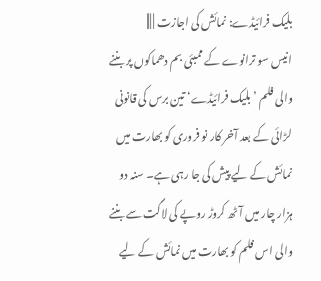بلیک فرائیڈے: نمائش کی اجازت | |||
انیس سو ترانوے کے ممبئی بم دھماکوں پر بننے والی فلم ’بلیک فرائیڈے‘ تین برس کی قانونی لڑائی کے بعد آخر کار نو فروری کو بھارت میں نمائش کے لیے پیش کی جا رہی ہے۔ سنہ دو ہزار چار میں آٹھ کروڑ روپے کی لاگت سے بننے والی اس فلم کو بھارت میں نمائش کے لیے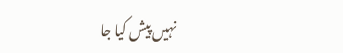نہیں پیش کیا جا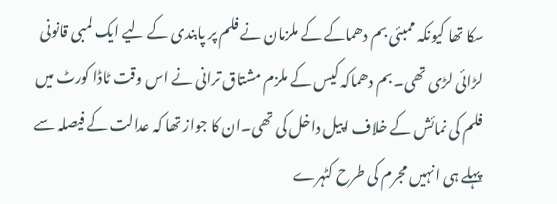سکا تھا کیونکہ ممبئی بم دھماکے کے ملزمان نے فلم پر پابندی کے لیے ایک لمبی قانونی لڑائی لڑی تھی۔ بم دھماکہ کیس کے ملزم مشتاق ترانی نے اس وقت ٹاڈا کورٹ میں فلم کی نمائش کے خلاف اپیل داخل کی تھی۔ان کا جواز تھا کہ عدالت کے فیصلہ سے پہلے ہی انہیں مجرم کی طرح کٹہرے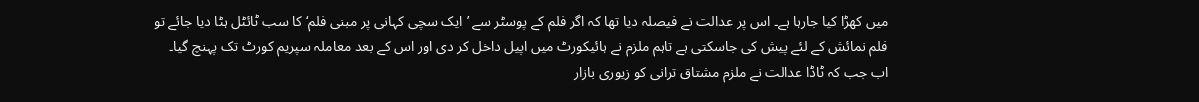میں کھڑا کیا جارہا ہے۔ اس پر عدالت نے فیصلہ دیا تھا کہ اگر فلم کے پوسٹر سے ’ایک سچی کہانی پر مبنی فلم‘ کا سب ٹائٹل ہٹا دیا جائے تو فلم نمائش کے لئے پیش کی جاسکتی ہے تاہم ملزم نے ہائیکورٹ میں اپیل داخل کر دی اور اس کے بعد معاملہ سپریم کورٹ تک پہنچ گیا۔ اب جب کہ ٹاڈا عدالت نے ملزم مشتاق ترانی کو زیوری بازار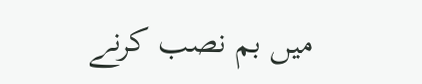میں بم نصب کرنے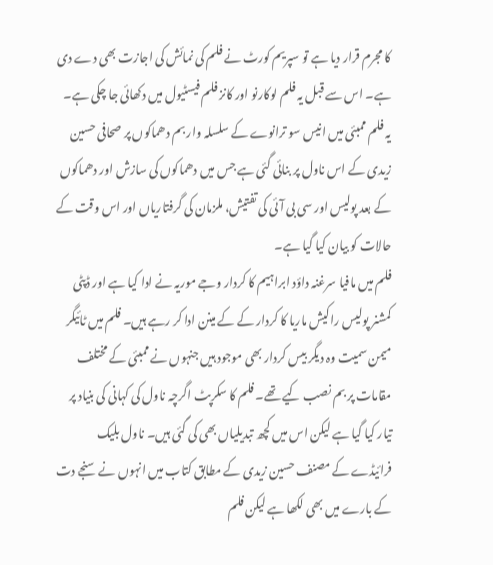کا مجرم قرار دیا ہے تو سپریم کورٹ نے فلم کی نمائش کی اجازت بھی دے دی ہے۔ اس سے قبل یہ فلم لوکارنو اور کانز فلم فیسٹیول میں دکھائی جا چکی ہے۔ یہ فلم ممبئی میں انیس سو ترانوے کے سلسلہ وار بم دھماکوں پر صحافی حسین زیدی کے اس ناول پر بنائی گئی ہے جس میں دھماکوں کی سازش اور دھماکوں کے بعد پولیس اور سی بی آئی کی تفتیش، ملزمان کی گرفتاریاں اور اس وقت کے حالات کو بیان کیا گیا ہے۔
فلم میں مافیا سرغنہ داؤد ابراہیم کا کردار وجے موریہ نے ادا کیا ہے اور ڈپٹی کمشنر پولیس راکیش ماریا کا کردار کے کے مینن ادا کر رہے ہیں۔ فلم میں ٹائیگر میمن سمیت وہ دیگر بیس کردار بھی موجود ہیں جنہوں نے ممبئی کے مختلف مقامات پر بم نصب کیے تھے۔ فلم کا سکرپٹ اگرچہ ناول کی کہانی کی بنیاد پر تیار کیا گیا ہے لیکن اس میں کچھ تبدیلیاں بھی کی گئی ہیں۔ ناول بلیک فرائیڈے کے مصنف حسین زیدی کے مطابق کتاب میں انہوں نے سنجے دت کے بارے میں بھی لکھا ہے لیکن فلم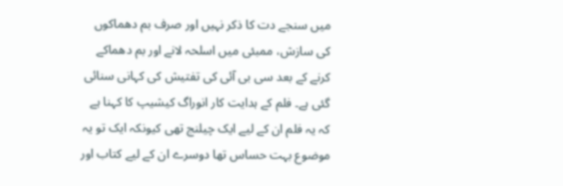میں سنجے دت کا ذکر نہیں اور صرف بم دھماکوں کی سازش، ممبئی میں اسلحہ لانے اور بم دھماکے کرنے کے بعد سی بی آئی کی تفتیش کی کہانی سنائی گئی ہے۔ فلم کے ہدایت کار انوراگ کیشیپ کا کہنا ہے کہ یہ فلم ان کے لیے ایک چیلنج تھی کیونکہ ایک تو یہ موضوع بہت حساس تھا دوسرے ان کے لیے کتاب اور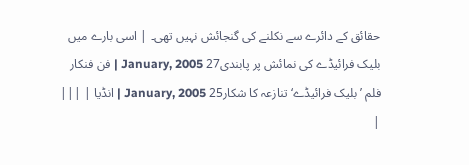حقائق کے دائرے سے نکلنے کی گنجائش نہیں تھی۔ | اسی بارے میں بلیک فرائیڈے کی نمائش پر پابندی27 January, 2005 | فن فنکار فلم ’بلیک فرائیڈے‘ تنازعہ کا شکار25 January, 2005 | انڈیا | |||
|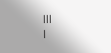|||
|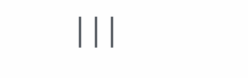|||